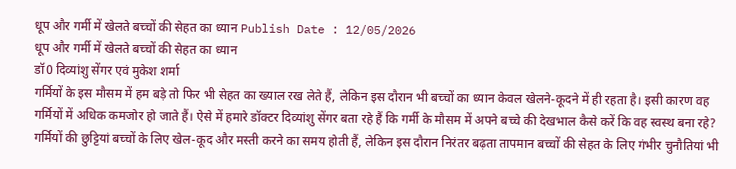धूप और गर्मी में खेलते बच्चों की सेहत का ध्यान Publish Date : 12/05/2026
धूप और गर्मी में खेलते बच्चों की सेहत का ध्यान
डॉ0 दिव्यांशु सेंगर एवं मुकेश शर्मा
गर्मियों के इस मौसम में हम बड़े तो फिर भी सेहत का ख्याल रख लेते हैं, लेकिन इस दौरान भी बच्चों का ध्यान केवल खेलने-कूदने में ही रहता है। इसी कारण वह गर्मियों में अधिक कमजोर हो जाते हैं। ऐसे में हमारे डॉक्टर दिव्यांशु सेंगर बता रहे हैं कि गर्मी के मौसम में अपने बच्चे की देखभाल कैसे करें कि वह स्वस्थ बना रहे?
गर्मियों की छुट्टियां बच्चों के लिए खेल-कूद और मस्ती करने का समय होती हैं, लेकिन इस दौरान निरंतर बढ़ता तापमान बच्चों की सेहत के लिए गंभीर चुनौतियां भी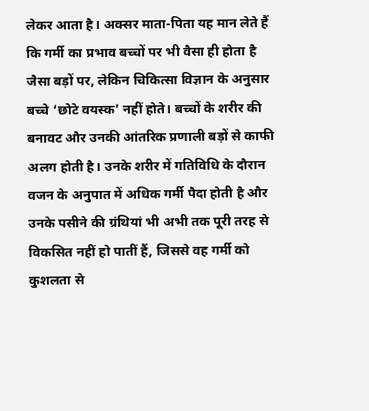लेकर आता है। अक्सर माता-पिता यह मान लेते हैं कि गर्मी का प्रभाव बच्चों पर भी वैसा ही होता है जैसा बड़ों पर, लेकिन चिकित्सा विज्ञान के अनुसार बच्चे ‘छोटे वयस्क’ नहीं होते। बच्चों के शरीर की बनावट और उनकी आंतरिक प्रणाली बड़ों से काफी अलग होती है। उनके शरीर में गतिविधि के दौरान वजन के अनुपात में अधिक गर्मी पैदा होती है और उनके पसीने की ग्रंथियां भी अभी तक पूरी तरह से विकसित नहीं हो पातीं हैं, जिससे वह गर्मी को कुशलता से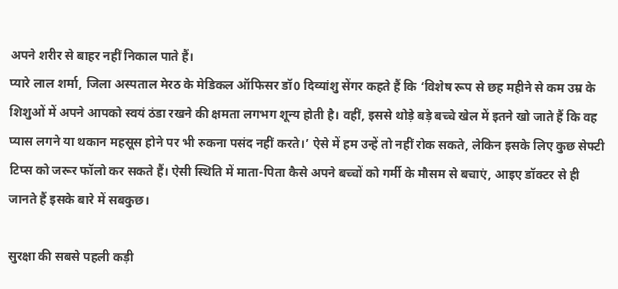अपने शरीर से बाहर नहीं निकाल पाते हैं।
प्यारे लाल शर्मा, जिला अस्पताल मेरठ के मेडिकल ऑफिसर डॉ0 दिव्यांशु सेंगर कहते हैं कि ‘विशेष रूप से छह महीने से कम उम्र के शिशुओं में अपने आपको स्वयं ठंडा रखने की क्षमता लगभग शून्य होती है। वहीं, इससे थोड़े बड़े बच्चे खेल में इतने खो जाते हैं कि वह प्यास लगने या थकान महसूस होने पर भी रुकना पसंद नहीं करते।’ ऐसे में हम उन्हें तो नहीं रोक सकते, लेकिन इसके लिए कुछ सेफ्टी टिप्स को जरूर फॉलो कर सकते हैं। ऐसी स्थिति में माता-पिता कैसे अपने बच्चों को गर्मी के मौसम से बचाएं, आइए डॉक्टर से ही जानते हैं इसके बारे में सबकुछ।

सुरक्षा की सबसे पहली कड़ी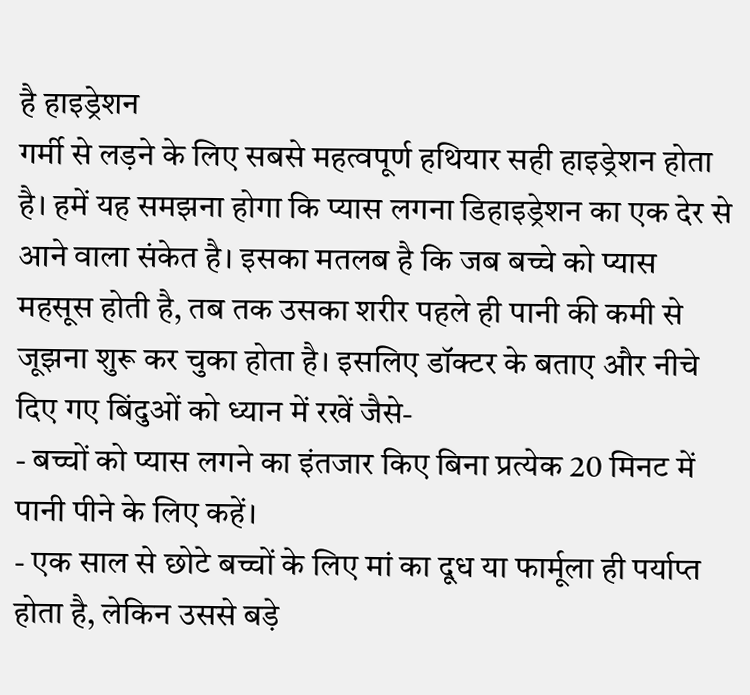है हाइड्रेशन
गर्मी से लड़ने के लिए सबसे महत्वपूर्ण हथियार सही हाइड्रेशन होता है। हमें यह समझना होगा कि प्यास लगना डिहाइड्रेशन का एक देर से आने वाला संकेत है। इसका मतलब है कि जब बच्चे को प्यास महसूस होती है, तब तक उसका शरीर पहले ही पानी की कमी से जूझना शुरू कर चुका होता है। इसलिए डॉक्टर के बताए और नीचे दिए गए बिंदुओं को ध्यान में रखें जैसे-
- बच्चों को प्यास लगने का इंतजार किए बिना प्रत्येक 20 मिनट में पानी पीने के लिए कहें।
- एक साल से छोटे बच्चों के लिए मां का दूध या फार्मूला ही पर्याप्त होता है, लेकिन उससे बड़े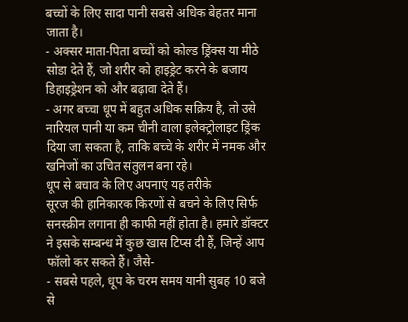बच्चों के लिए सादा पानी सबसे अधिक बेहतर माना जाता है।
- अक्सर माता-पिता बच्चों को कोल्ड ड्रिंक्स या मीठे सोडा देते हैं, जो शरीर को हाइड्रेट करने के बजाय डिहाइड्रेशन को और बढ़ावा देते हैं।
- अगर बच्चा धूप में बहुत अधिक सक्रिय है, तो उसे नारियल पानी या कम चीनी वाला इलेक्ट्रोलाइट ड्रिंक दिया जा सकता है, ताकि बच्चे के शरीर में नमक और खनिजों का उचित संतुलन बना रहे।
धूप से बचाव के लिए अपनाएं यह तरीके
सूरज की हानिकारक किरणों से बचने के लिए सिर्फ सनस्क्रीन लगाना ही काफी नहीं होता है। हमारे डॉक्टर ने इसके सम्बन्ध में कुछ खास टिप्स दी हैं, जिन्हें आप फॉलो कर सकते हैं। जैसे-
- सबसे पहले, धूप के चरम समय यानी सुबह 10 बजे से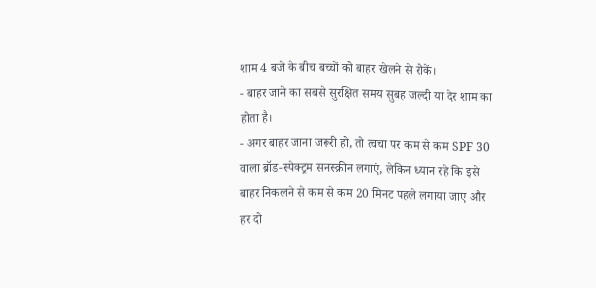शाम 4 बजे के बीच बच्चों को बाहर खेलने से रोकें।
- बाहर जाने का सबसे सुरक्षित समय सुबह जल्दी या देर शाम का होता है।
- अगर बाहर जाना जरूरी हो, तो त्वचा पर कम से कम SPF 30 वाला ब्रॉड-स्पेक्ट्रम सनस्क्रीन लगाएं, लेकिन ध्यान रहे कि इसे बाहर निकलने से कम से कम 20 मिनट पहले लगाया जाए और हर दो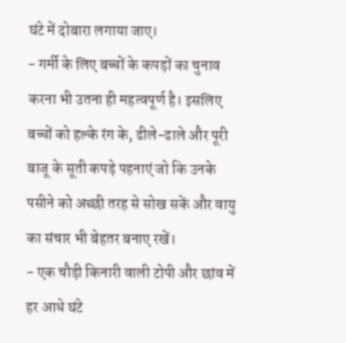घंटे में दोबारा लगाया जाए।
- गर्मी के लिए बच्चों के कपड़ों का चुनाव करना भी उतना ही महत्वपूर्ण है। इसलिए बच्चों को हल्के रंग के, ढीले-ढाले और पूरी बाजू के सूती कपड़े पहनाएं जो कि उनके पसीने को अच्छी तरह से सोख सकें और वायु का संचार भी बेहतर बनाए रखें।
- एक चौड़ी किनारी वाली टोपी और छांव में हर आधे घंटे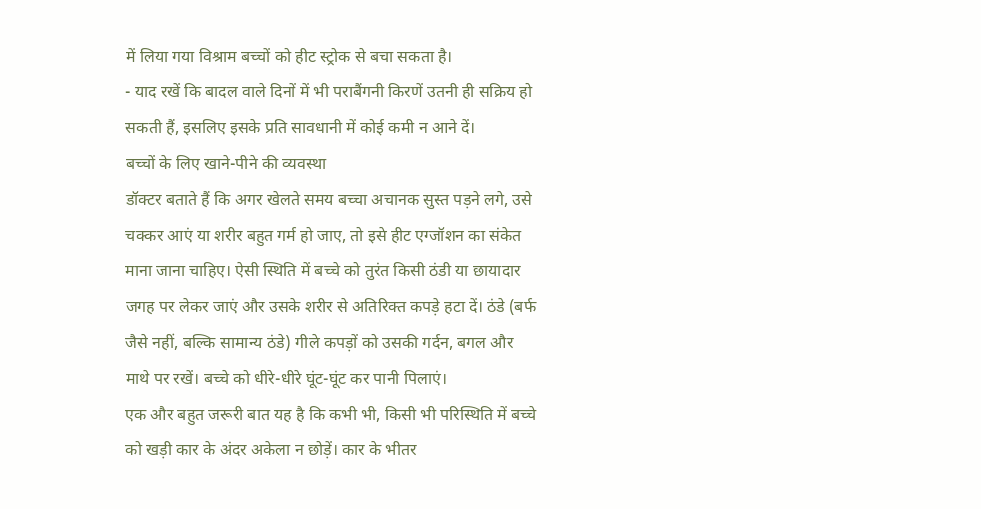में लिया गया विश्राम बच्चों को हीट स्ट्रोक से बचा सकता है।
- याद रखें कि बादल वाले दिनों में भी पराबैंगनी किरणें उतनी ही सक्रिय हो सकती हैं, इसलिए इसके प्रति सावधानी में कोई कमी न आने दें।
बच्चों के लिए खाने-पीने की व्यवस्था
डॉक्टर बताते हैं कि अगर खेलते समय बच्चा अचानक सुस्त पड़ने लगे, उसे चक्कर आएं या शरीर बहुत गर्म हो जाए, तो इसे हीट एग्जॉशन का संकेत माना जाना चाहिए। ऐसी स्थिति में बच्चे को तुरंत किसी ठंडी या छायादार जगह पर लेकर जाएं और उसके शरीर से अतिरिक्त कपड़े हटा दें। ठंडे (बर्फ जैसे नहीं, बल्कि सामान्य ठंडे) गीले कपड़ों को उसकी गर्दन, बगल और माथे पर रखें। बच्चे को धीरे-धीरे घूंट-घूंट कर पानी पिलाएं।
एक और बहुत जरूरी बात यह है कि कभी भी, किसी भी परिस्थिति में बच्चे को खड़ी कार के अंदर अकेला न छोड़ें। कार के भीतर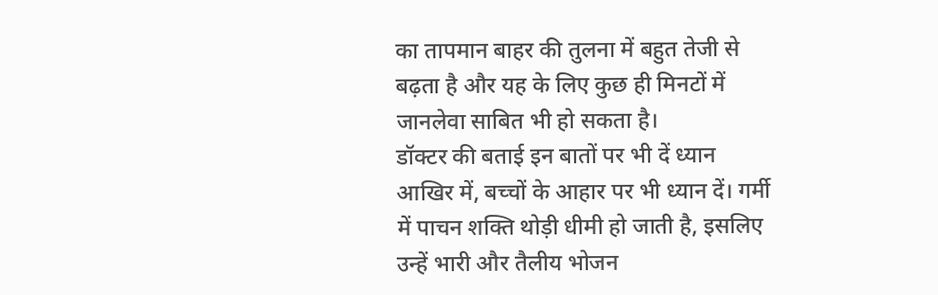का तापमान बाहर की तुलना में बहुत तेजी से बढ़ता है और यह के लिए कुछ ही मिनटों में जानलेवा साबित भी हो सकता है।
डॉक्टर की बताई इन बातों पर भी दें ध्यान
आखिर में, बच्चों के आहार पर भी ध्यान दें। गर्मी में पाचन शक्ति थोड़ी धीमी हो जाती है, इसलिए उन्हें भारी और तैलीय भोजन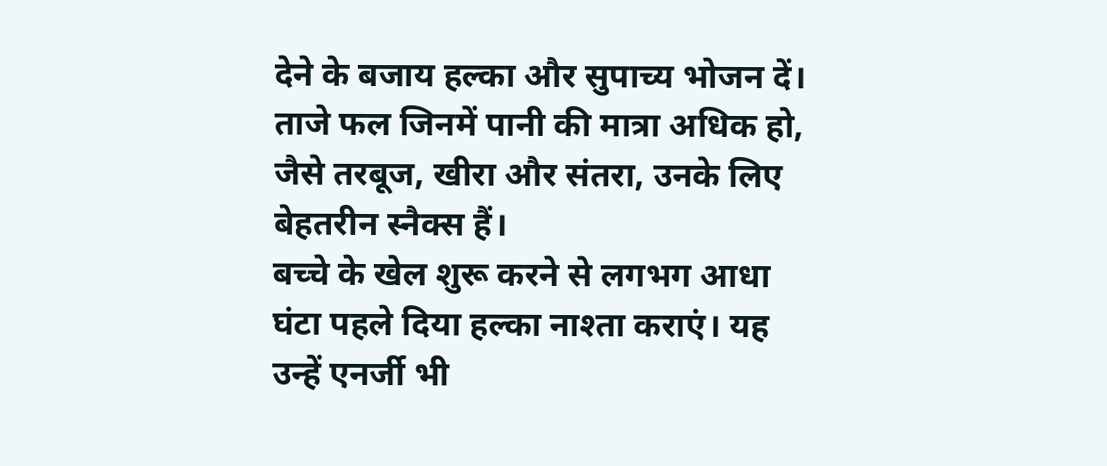देने के बजाय हल्का और सुपाच्य भोजन दें। ताजे फल जिनमें पानी की मात्रा अधिक हो, जैसे तरबूज, खीरा और संतरा, उनके लिए बेहतरीन स्नैक्स हैं।
बच्चे के खेल शुरू करने से लगभग आधा घंटा पहले दिया हल्का नाश्ता कराएं। यह उन्हें एनर्जी भी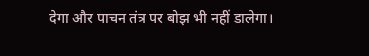देगा और पाचन तंत्र पर बोझ भी नहीं डालेगा।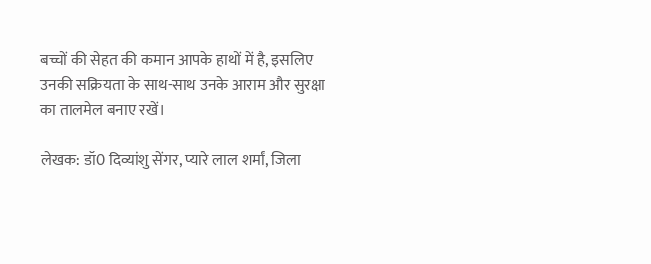बच्चों की सेहत की कमान आपके हाथों में है, इसलिए उनकी सक्रियता के साथ-साथ उनके आराम और सुरक्षा का तालमेल बनाए रखें।

लेखक: डॉ0 दिव्यांशु सेंगर, प्यारे लाल शर्मां, जिला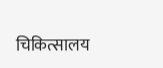चिकित्सालय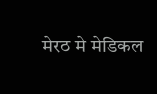मेरठ मे मेडिकल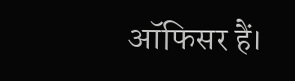ऑफिसर हैं।